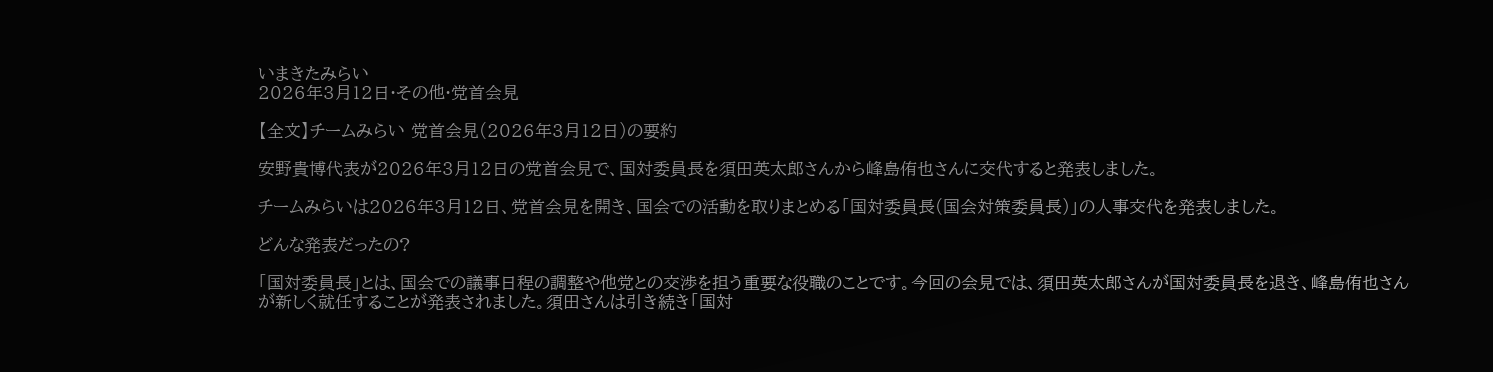いまきたみらい
2026年3月12日·その他·党首会見

【全文】チームみらい 党首会見(2026年3月12日)の要約

安野貴博代表が2026年3月12日の党首会見で、国対委員長を須田英太郎さんから峰島侑也さんに交代すると発表しました。

チームみらいは2026年3月12日、党首会見を開き、国会での活動を取りまとめる「国対委員長(国会対策委員長)」の人事交代を発表しました。

どんな発表だったの?

「国対委員長」とは、国会での議事日程の調整や他党との交渉を担う重要な役職のことです。今回の会見では、須田英太郎さんが国対委員長を退き、峰島侑也さんが新しく就任することが発表されました。須田さんは引き続き「国対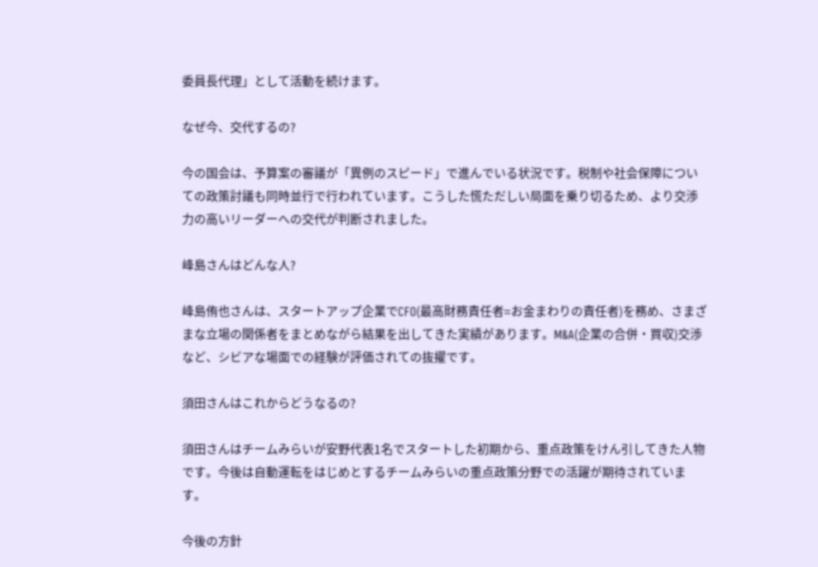委員長代理」として活動を続けます。

なぜ今、交代するの?

今の国会は、予算案の審議が「異例のスピード」で進んでいる状況です。税制や社会保障についての政策討議も同時並行で行われています。こうした慌ただしい局面を乗り切るため、より交渉力の高いリーダーへの交代が判断されました。

峰島さんはどんな人?

峰島侑也さんは、スタートアップ企業でCFO(最高財務責任者=お金まわりの責任者)を務め、さまざまな立場の関係者をまとめながら結果を出してきた実績があります。M&A(企業の合併・買収)交渉など、シビアな場面での経験が評価されての抜擢です。

須田さんはこれからどうなるの?

須田さんはチームみらいが安野代表1名でスタートした初期から、重点政策をけん引してきた人物です。今後は自動運転をはじめとするチームみらいの重点政策分野での活躍が期待されています。

今後の方針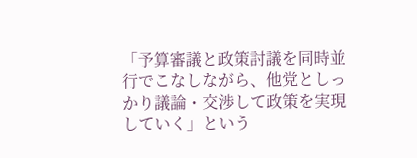「予算審議と政策討議を同時並行でこなしながら、他党としっかり議論・交渉して政策を実現していく」という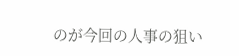のが今回の人事の狙い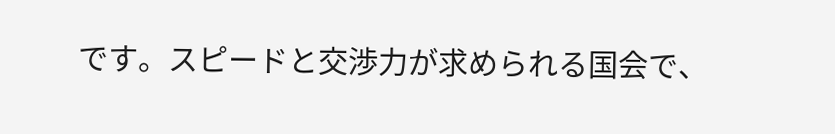です。スピードと交渉力が求められる国会で、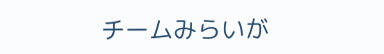チームみらいが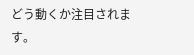どう動くか注目されます。